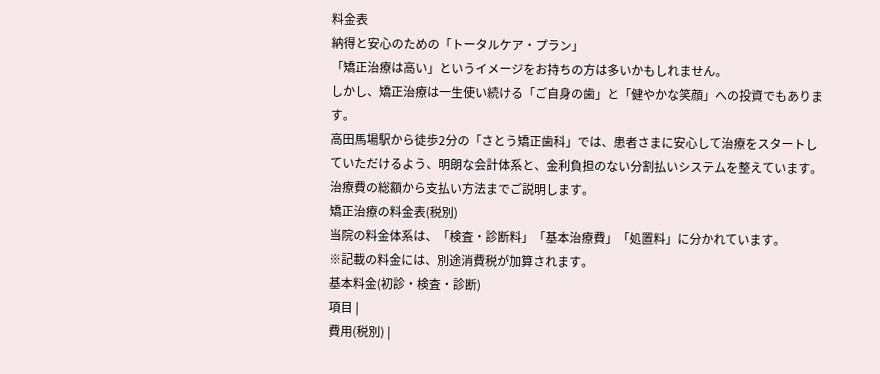料金表
納得と安心のための「トータルケア・プラン」
「矯正治療は高い」というイメージをお持ちの方は多いかもしれません。
しかし、矯正治療は一生使い続ける「ご自身の歯」と「健やかな笑顔」への投資でもあります。
高田馬場駅から徒歩2分の「さとう矯正歯科」では、患者さまに安心して治療をスタートしていただけるよう、明朗な会計体系と、金利負担のない分割払いシステムを整えています。
治療費の総額から支払い方法までご説明します。
矯正治療の料金表(税別)
当院の料金体系は、「検査・診断料」「基本治療費」「処置料」に分かれています。
※記載の料金には、別途消費税が加算されます。
基本料金(初診・検査・診断)
項目 |
費用(税別) |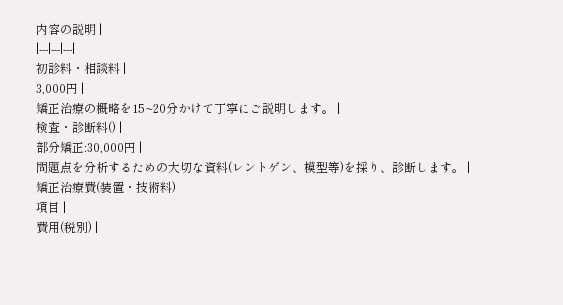内容の説明 |
|---|---|---|
初診料・相談料 |
3,000円 |
矯正治療の概略を15~20分かけて丁寧にご説明します。 |
検査・診断料() |
部分矯正:30,000円 |
問題点を分析するための大切な資料(レントゲン、模型等)を採り、診断します。 |
矯正治療費(装置・技術料)
項目 |
費用(税別) |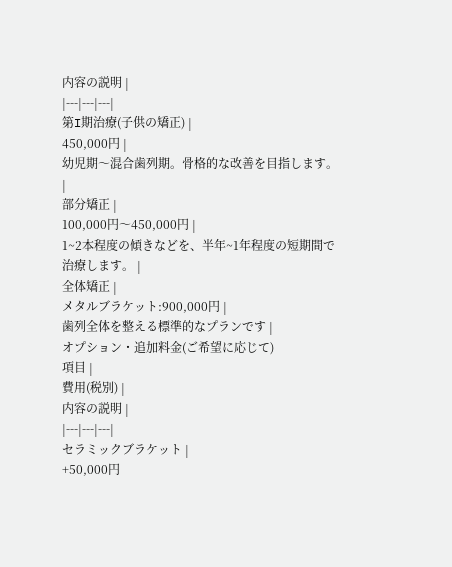内容の説明 |
|---|---|---|
第I期治療(子供の矯正) |
450,000円 |
幼児期〜混合歯列期。骨格的な改善を目指します。 |
部分矯正 |
100,000円〜450,000円 |
1~2本程度の傾きなどを、半年~1年程度の短期間で治療します。 |
全体矯正 |
メタルブラケット:900,000円 |
歯列全体を整える標準的なプランです |
オプション・追加料金(ご希望に応じて)
項目 |
費用(税別) |
内容の説明 |
|---|---|---|
セラミックブラケット |
+50,000円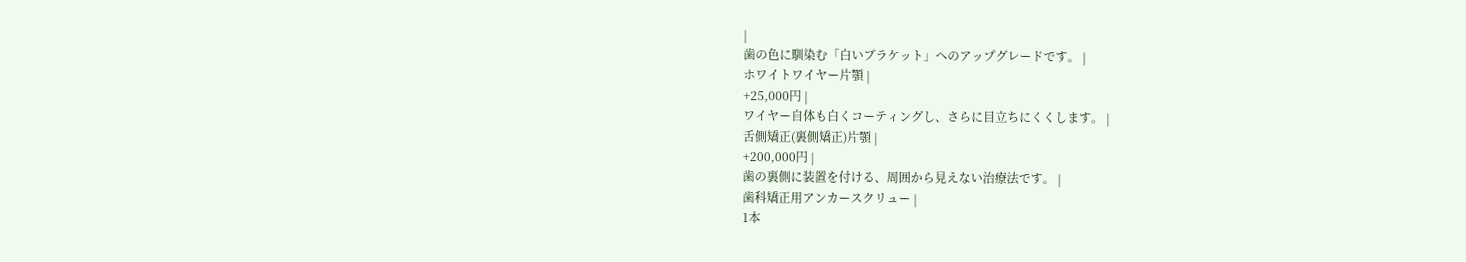|
歯の色に馴染む「白いブラケット」へのアップグレードです。 |
ホワイトワイヤー片顎 |
+25,000円 |
ワイヤー自体も白くコーティングし、さらに目立ちにくくします。 |
舌側矯正(裏側矯正)片顎 |
+200,000円 |
歯の裏側に装置を付ける、周囲から見えない治療法です。 |
歯科矯正用アンカースクリュー |
1本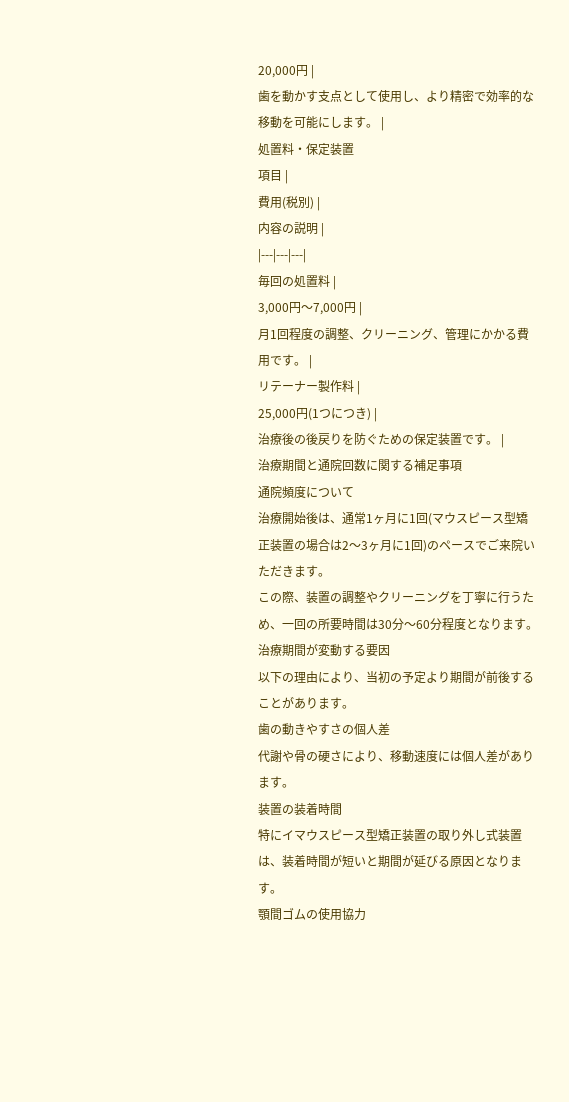20,000円 |
歯を動かす支点として使用し、より精密で効率的な移動を可能にします。 |
処置料・保定装置
項目 |
費用(税別) |
内容の説明 |
|---|---|---|
毎回の処置料 |
3,000円〜7,000円 |
月1回程度の調整、クリーニング、管理にかかる費用です。 |
リテーナー製作料 |
25,000円(1つにつき) |
治療後の後戻りを防ぐための保定装置です。 |
治療期間と通院回数に関する補足事項
通院頻度について
治療開始後は、通常1ヶ月に1回(マウスピース型矯正装置の場合は2〜3ヶ月に1回)のペースでご来院いただきます。
この際、装置の調整やクリーニングを丁寧に行うため、一回の所要時間は30分〜60分程度となります。
治療期間が変動する要因
以下の理由により、当初の予定より期間が前後することがあります。
歯の動きやすさの個人差
代謝や骨の硬さにより、移動速度には個人差があります。
装置の装着時間
特にイマウスピース型矯正装置の取り外し式装置は、装着時間が短いと期間が延びる原因となります。
顎間ゴムの使用協力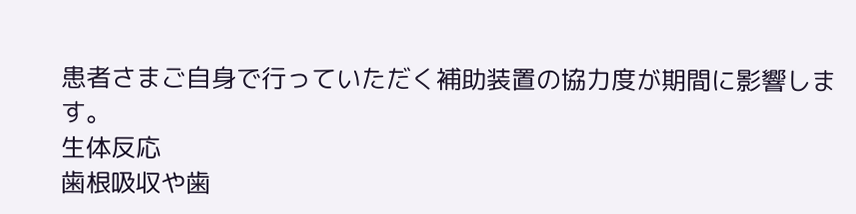患者さまご自身で行っていただく補助装置の協力度が期間に影響します。
生体反応
歯根吸収や歯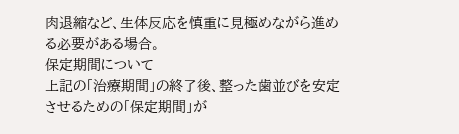肉退縮など、生体反応を慎重に見極めながら進める必要がある場合。
保定期間について
上記の「治療期間」の終了後、整った歯並びを安定させるための「保定期間」が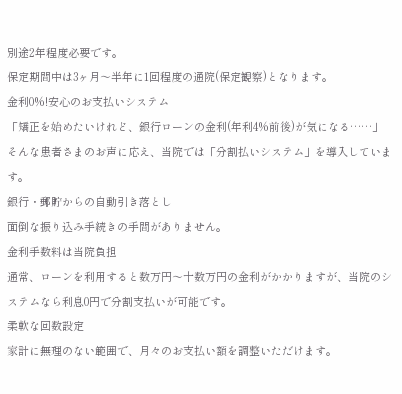別途2年程度必要です。
保定期間中は3ヶ月〜半年に1回程度の通院(保定観察)となります。
金利0%!安心のお支払いシステム
「矯正を始めたいけれど、銀行ローンの金利(年利4%前後)が気になる……」
そんな患者さまのお声に応え、当院では「分割払いシステム」を導入しています。
銀行・郵貯からの自動引き落とし
面倒な振り込み手続きの手間がありません。
金利手数料は当院負担
通常、ローンを利用すると数万円〜十数万円の金利がかかりますが、当院のシステムなら利息0円で分割支払いが可能です。
柔軟な回数設定
家計に無理のない範囲で、月々のお支払い額を調整いただけます。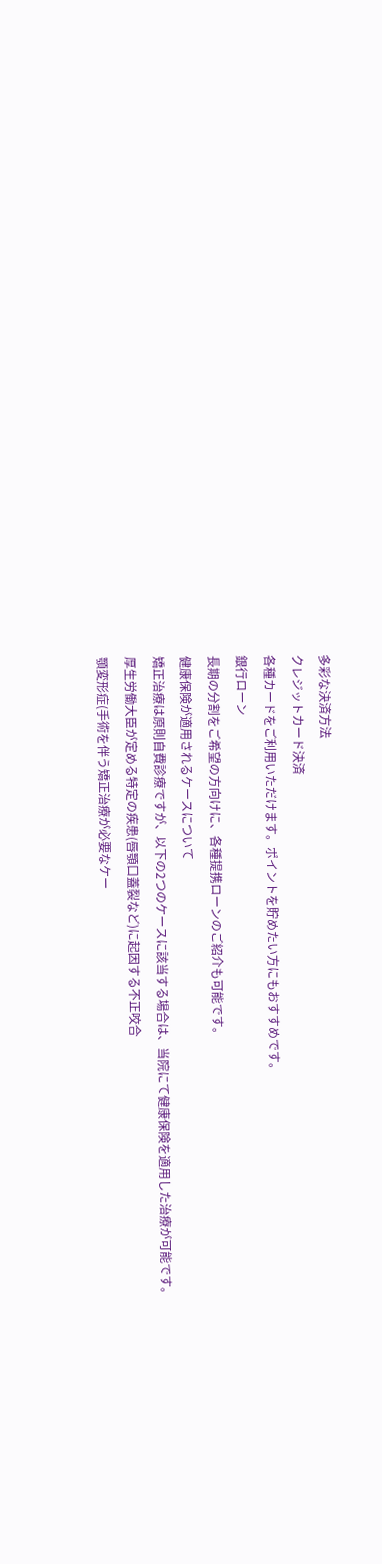多彩な決済方法
クレジットカード決済
各種カードをご利用いただけます。ポイントを貯めたい方にもおすすめです。
銀行ローン
長期の分割をご希望の方向けに、各種提携ローンのご紹介も可能です。
健康保険が適用されるケースについて
矯正治療は原則自費診療ですが、以下の2つのケースに該当する場合は、当院にて健康保険を適用した治療が可能です。
厚生労働大臣が定める特定の疾患(唇顎口蓋裂など)に起因する不正咬合
顎変形症(手術を伴う矯正治療が必要なケー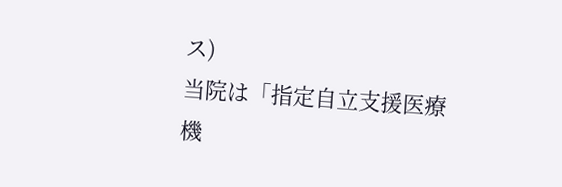ス)
当院は「指定自立支援医療機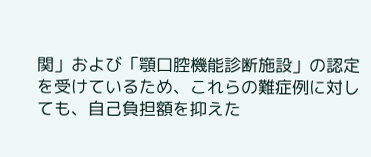関」および「顎口腔機能診断施設」の認定を受けているため、これらの難症例に対しても、自己負担額を抑えた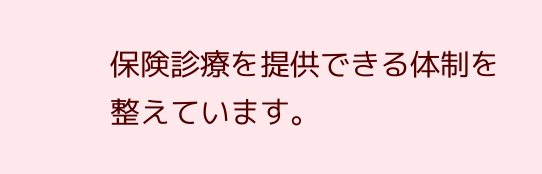保険診療を提供できる体制を整えています。